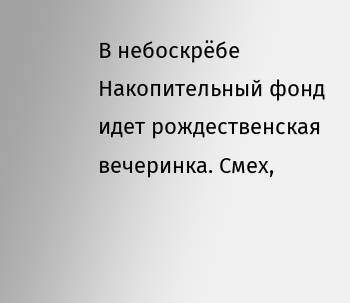В небоскрёбе Накопительный фонд идет рождественская вечеринка. Смех,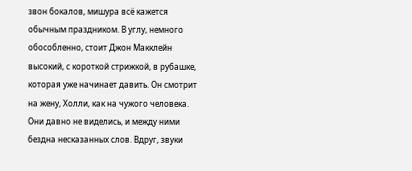звон бокалов, мишура всё кажется обычным праздником. В углу, немного обособленно, стоит Джон Макклейн высокий, с короткой стрижкой, в рубашке, которая уже начинает давить. Он смотрит на жену, Холли, как на чужого человека. Они давно не виделись, и между ними бездна несказанных слов. Вдруг, звуки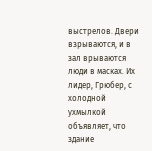выстрелов. Двери взрываются, и в зал врываются люди в масках. Их лидер, Грюбер, с холодной ухмылкой объявляет, что здание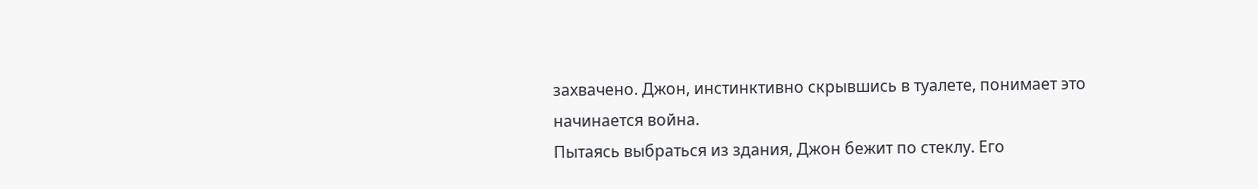захвачено. Джон, инстинктивно скрывшись в туалете, понимает это начинается война.
Пытаясь выбраться из здания, Джон бежит по стеклу. Его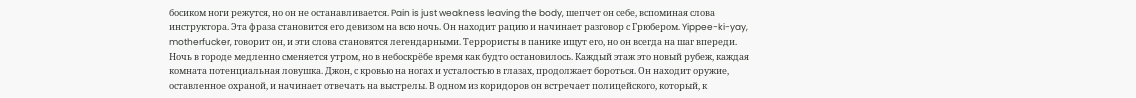босиком ноги режутся, но он не останавливается. Pain is just weakness leaving the body, шепчет он себе, вспоминая слова инструктора. Эта фраза становится его девизом на всю ночь. Он находит рацию и начинает разговор с Грюбером. Yippee-ki-yay, motherfucker, говорит он, и эти слова становятся легендарными. Террористы в панике ищут его, но он всегда на шаг впереди.
Ночь в городе медленно сменяется утром, но в небоскрёбе время как будто остановилось. Каждый этаж это новый рубеж, каждая комната потенциальная ловушка. Джон, с кровью на ногах и усталостью в глазах, продолжает бороться. Он находит оружие, оставленное охраной, и начинает отвечать на выстрелы. В одном из коридоров он встречает полицейского, который, к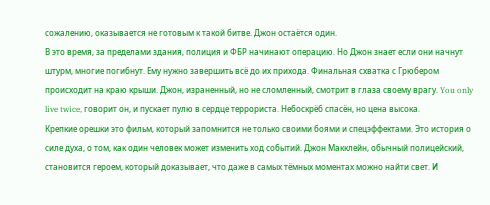сожалению, оказывается не готовым к такой битве. Джон остаётся один.
В это время, за пределами здания, полиция и ФБР начинают операцию. Но Джон знает если они начнут штурм, многие погибнут. Ему нужно завершить всё до их прихода. Финальная схватка с Грюбером происходит на краю крыши. Джон, израненный, но не сломленный, смотрит в глаза своему врагу. You only live twice, говорит он, и пускает пулю в сердце террориста. Небоскрёб спасён, но цена высока.
Крепкие орешки это фильм, который запомнится не только своими боями и спецэффектами. Это история о силе духа, о том, как один человек может изменить ход событий. Джон Макклейн, обычный полицейский, становится героем, который доказывает, что даже в самых тёмных моментах можно найти свет. И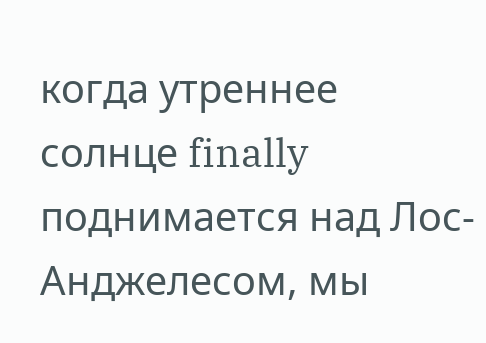когда утреннее солнце finally поднимается над Лос-Анджелесом, мы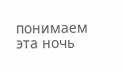понимаем эта ночь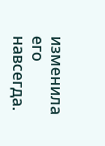изменила его навсегда.